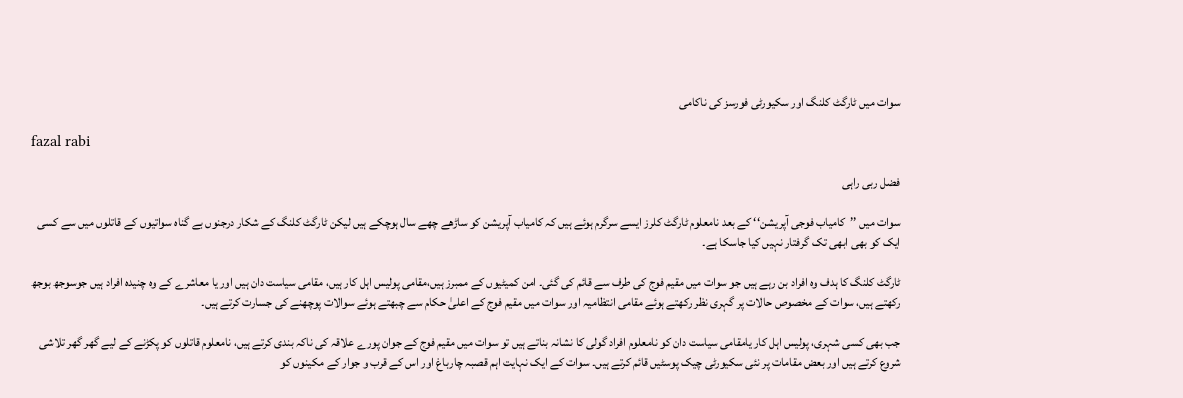سوات میں ٹارگٹ کلنگ اور سکیورٹی فورسز کی ناکامی

fazal rabi

فضل ربی راہی

سوات میں ’’کامیاب فوجی آپریشن‘‘ کے بعد نامعلوم ٹارگٹ کلرز ایسے سرگرم ہوئے ہیں کہ کامیاب آپریشن کو ساڑھے چھے سال ہوچکے ہیں لیکن ٹارگٹ کلنگ کے شکار درجنوں بے گناہ سواتیوں کے قاتلوں میں سے کسی ایک کو بھی ابھی تک گرفتار نہیں کیا جاسکا ہے۔

ٹارگٹ کلنگ کا ہدف وہ افراد بن رہے ہیں جو سوات میں مقیم فوج کی طرف سے قائم کی گئی۔ امن کمیٹیوں کے ممبرز ہیں،مقامی پولیس اہل کار ہیں، مقامی سیاست دان ہیں اور یا معاشرے کے وہ چنیدہ افراد ہیں جوسوجھ بوجھ رکھتے ہیں، سوات کے مخصوص حالات پر گہری نظر رکھتے ہوئے مقامی انتظامیہ اور سوات میں مقیم فوج کے اعلیٰ حکام سے چبھتے ہوئے سوالات پوچھنے کی جسارت کرتے ہیں۔

جب بھی کسی شہری، پولیس اہل کار یامقامی سیاست دان کو نامعلوم افراد گولی کا نشانہ بناتے ہیں تو سوات میں مقیم فوج کے جوان پورے علاقہ کی ناکہ بندی کرتے ہیں، نامعلوم قاتلوں کو پکڑنے کے لیے گھر گھر تلاشی شروع کرتے ہیں اور بعض مقامات پر نئی سکیورٹی چیک پوسٹیں قائم کرتے ہیں۔ سوات کے ایک نہایت اہم قصبہ چارباغ اور اس کے قرب و جوار کے مکینوں کو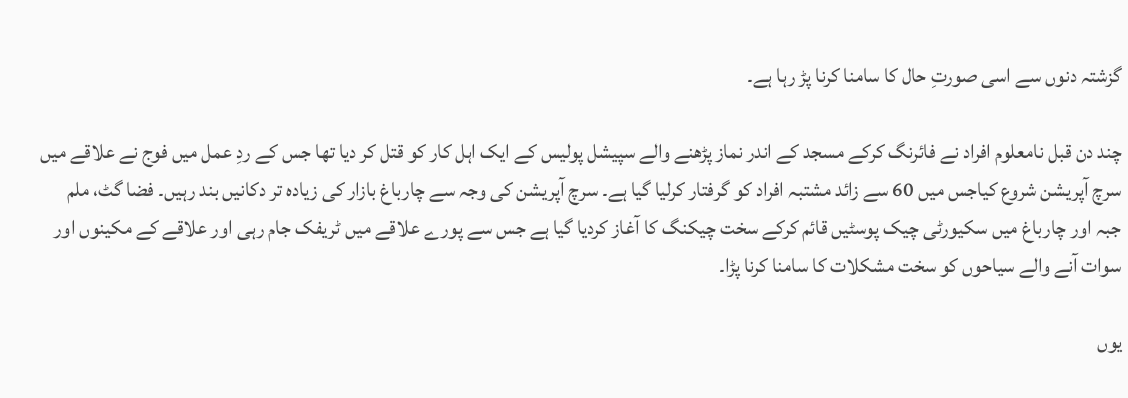گزشتہ دنوں سے اسی صورتِ حال کا سامنا کرنا پڑ رہا ہے۔

چند دن قبل نامعلوم افراد نے فائرنگ کرکے مسجد کے اندر نماز پڑھنے والے سپیشل پولیس کے ایک اہل کار کو قتل کر دیا تھا جس کے ردِ عمل میں فوج نے علاقے میں سرچ آپریشن شروع کیاجس میں 60 سے زائد مشتبہ افراد کو گرفتار کرلیا گیا ہے۔ سرچ آپریشن کی وجہ سے چارباغ بازار کی زیادہ تر دکانیں بند رہیں۔ فضا گٹ، ملم جبہ اور چارباغ میں سکیورٹی چیک پوسٹیں قائم کرکے سخت چیکنگ کا آغاز کردیا گیا ہے جس سے پورے علاقے میں ٹریفک جام رہی اور علاقے کے مکینوں اور سوات آنے والے سیاحوں کو سخت مشکلات کا سامنا کرنا پڑا۔

یوں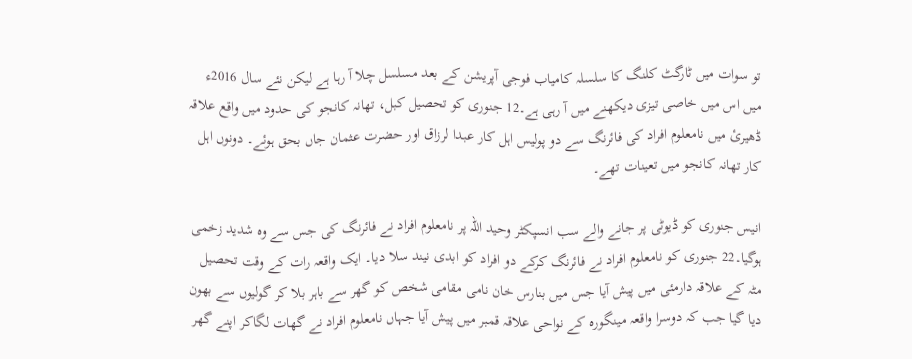تو سوات میں ٹارگٹ کلنگ کا سلسلہ کامیاب فوجی آپریشن کے بعد مسلسل چلا آ رہا ہے لیکن نئے سال 2016ء میں اس میں خاصی تیزی دیکھنے میں آ رہی ہے۔12 جنوری کو تحصیل کبل، تھانہ کانجو کی حدود میں واقع علاقہ ڈھیرئ میں نامعلوم افراد کی فائرنگ سے دو پولیس اہل کار عبدا لرزاق اور حضرت عثمان جاں بحق ہوئے۔ دونوں اہل کار تھانہ کانجو میں تعینات تھے۔

انیس جنوری کو ڈیوٹی پر جانے والے سب انسپکٹر وحید اللہ پر نامعلوم افراد نے فائرنگ کی جس سے وہ شدید زخمی ہوگیا۔22 جنوری کو نامعلوم افراد نے فائرنگ کرکے دو افراد کو ابدی نیند سلا دیا۔ ایک واقعہ رات کے وقت تحصیل مٹہ کے علاقہ دارمئی میں پیش آیا جس میں بنارس خان نامی مقامی شخص کو گھر سے باہر بلا کر گولیوں سے بھون دیا گیا جب کہ دوسرا واقعہ مینگورہ کے نواحی علاقہ قمبر میں پیش آیا جہاں نامعلوم افراد نے گھات لگاکر اپنے گھر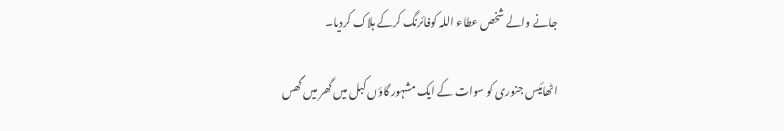جانے والے شخص عطاء اللہ کوفائرنگ کرکے ہلاک کردیا۔

اٹھائیس جنوری کو سوات کے ایک مشہور گاؤں کبل میں گھر میں گھس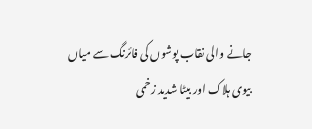جانے والی نقاب پوشوں کی فائرنگ سے میاں بیوی ہلاک اور بیٹا شدید زخمی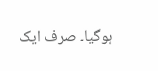ہوگیا۔ صرف ایک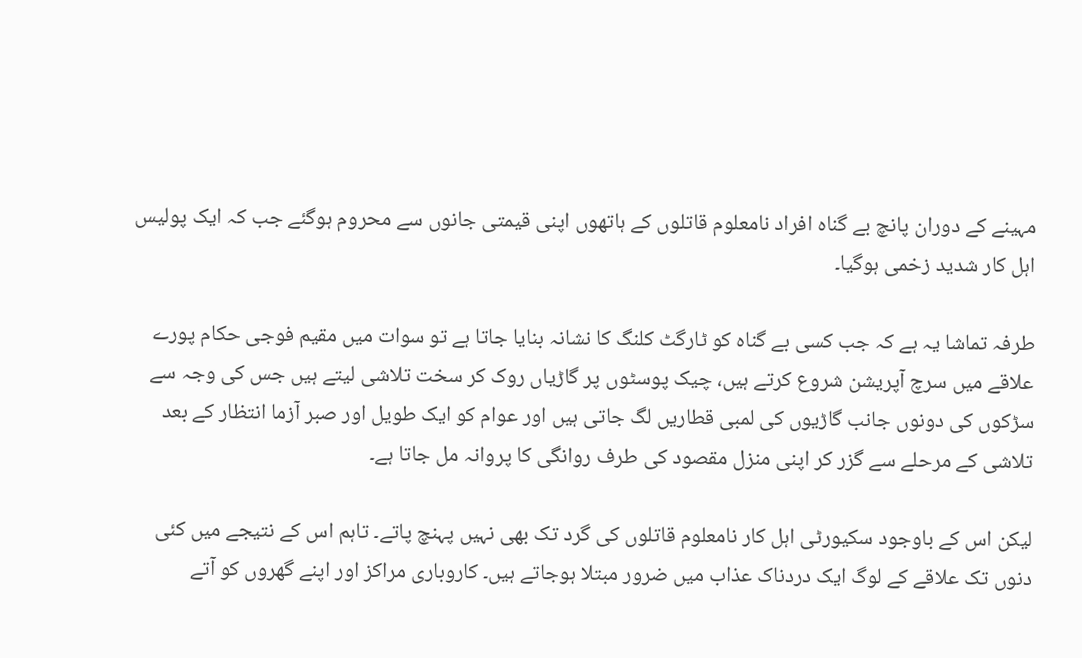مہینے کے دوران پانچ بے گناہ افراد نامعلوم قاتلوں کے ہاتھوں اپنی قیمتی جانوں سے محروم ہوگئے جب کہ ایک پولیس اہل کار شدید زخمی ہوگیا۔

طرفہ تماشا یہ ہے کہ جب کسی بے گناہ کو ٹارگٹ کلنگ کا نشانہ بنایا جاتا ہے تو سوات میں مقیم فوجی حکام پورے علاقے میں سرچ آپریشن شروع کرتے ہیں، چیک پوسٹوں پر گاڑیاں روک کر سخت تلاشی لیتے ہیں جس کی وجہ سے سڑکوں کی دونوں جانب گاڑیوں کی لمبی قطاریں لگ جاتی ہیں اور عوام کو ایک طویل اور صبر آزما انتظار کے بعد تلاشی کے مرحلے سے گزر کر اپنی منزل مقصود کی طرف روانگی کا پروانہ مل جاتا ہے۔

لیکن اس کے باوجود سکیورٹی اہل کار نامعلوم قاتلوں کی گرد تک بھی نہیں پہنچ پاتے۔ تاہم اس کے نتیجے میں کئی دنوں تک علاقے کے لوگ ایک دردناک عذاب میں ضرور مبتلا ہوجاتے ہیں۔ کاروباری مراکز اور اپنے گھروں کو آتے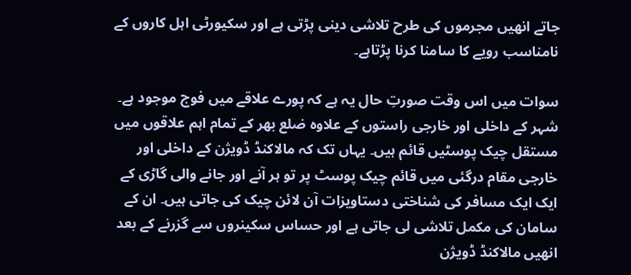جاتے انھیں مجرموں کی طرح تلاشی دینی پڑتی ہے اور سکیورٹی اہل کاروں کے نامناسب رویے کا سامنا کرنا پڑتاہے۔

سوات میں اس وقت صورتِ حال یہ ہے کہ پورے علاقے میں فوج موجود ہے۔ شہر کے داخلی اور خارجی راستوں کے علاوہ ضلع بھر کے تمام اہم علاقوں میں مستقل چیک پوسٹیں قائم ہیں۔ یہاں تک کہ مالاکنڈ ڈویژن کے داخلی اور خارجی مقام درگئی میں قائم چیک پوسٹ پر تو ہر آنے اور جانے والی گاڑی کے ایک ایک مسافر کی شناختی دستاویزات آن لائن چیک کی جاتی ہیں۔ ان کے سامان کی مکمل تلاشی لی جاتی ہے اور حساس سکینروں سے گزرنے کے بعد انھیں مالاکنڈ ڈویژن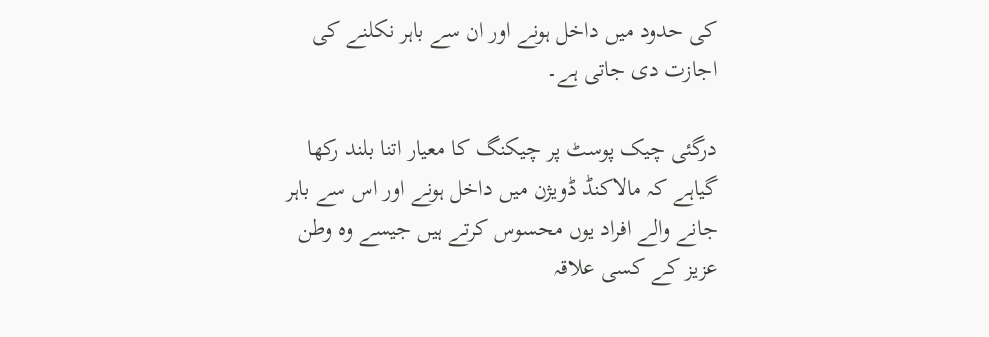کی حدود میں داخل ہونے اور ان سے باہر نکلنے کی اجازت دی جاتی ہے۔

درگئی چیک پوسٹ پر چیکنگ کا معیار اتنا بلند رکھا گیاہے کہ مالاکنڈ ڈویژن میں داخل ہونے اور اس سے باہر جانے والے افراد یوں محسوس کرتے ہیں جیسے وہ وطن عزیز کے کسی علاقہ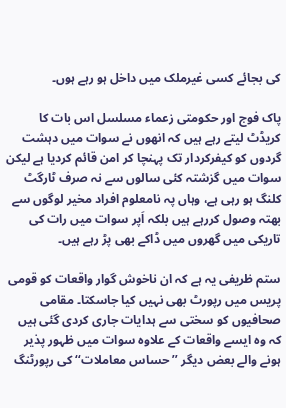کی بجائے کسی غیرملک میں داخل ہو رہے ہوں۔

پاک فوج اور حکومتی زعماء مسلسل اس بات کا کریڈٹ لیتے رہے ہیں کہ انھوں نے سوات میں دہشت گردوں کو کیفرکردار تک پہنچا کر امن قائم کردیا ہے لیکن سوات میں گزشتہ کئی سالوں سے نہ صرف ٹارگٹ کلنگ ہو رہی ہے، وہاں پہ نامعلوم افراد مخیر لوگوں سے بھتہ وصول کررہے ہیں بلکہ اَپر سوات میں رات کی تاریکی میں گھروں میں ڈاکے بھی پڑ رہے ہیں۔

ستم ظریفی یہ ہے کہ ان ناخوش گوار واقعات کو قومی پریس میں رپورٹ بھی نہیں کیا جاسکتا۔ مقامی صحافیوں کو سختی سے ہدایات جاری کردی گئی ہیں کہ وہ ایسے واقعات کے علاوہ سوات میں ظہور پذیر ہونے والے بعض دیگر ’’حساس معاملات‘‘ کی رپورٹنگ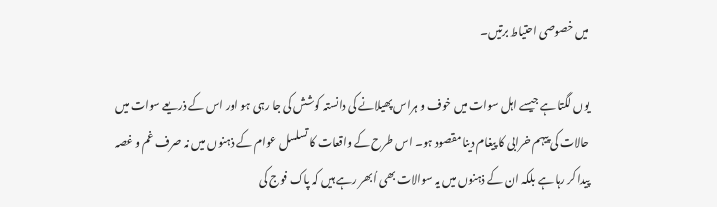میں خصوصی احتیاط برتیں۔

یوں لگتا ہے جیسے اہل سوات میں خوف و ہراس پھیلانے کی دانستہ کوشش کی جا رہی ہو اور اس کے ذریعے سوات میں حالات کی پیہم خرابی کا پیغام دینا مقصود ہو۔ اس طرح کے واقعات کا تسلسل عوام کے ذہنوں میں نہ صرف غم و غصہ پیدا کر رہا ہے بلکہ ان کے ذہنوں میں یہ سوالات بھی اُبھر رہے ہیں کہ پاک فوج کی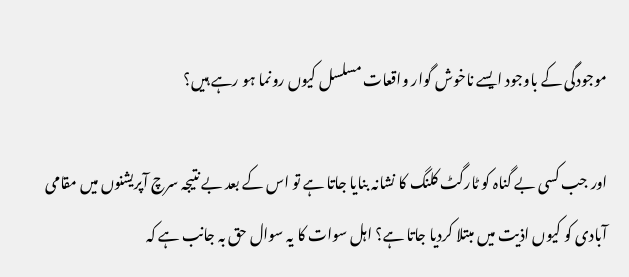موجودگی کے باوجود ایسے ناخوش گوار واقعات مسلسل کیوں رونما ہو رہے ہیں؟

اور جب کسی بے گناہ کو ٹارگٹ کلنگ کا نشانہ بنایا جاتا ہے تو اس کے بعد بے نتیجہ سرچ آپریشنوں میں مقامی آبادی کو کیوں اذیت میں مبتلا کردیا جاتا ہے؟ اہل سوات کا یہ سوال حق بہ جانب ہے کہ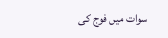سوات میں فوج کی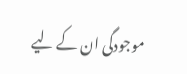موجودگی ان کے لیے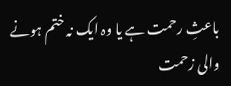باعثِ رحمت ہے یا وہ ایک نہ ختم ہونے والی زحمت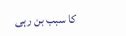کا سبب بن رہی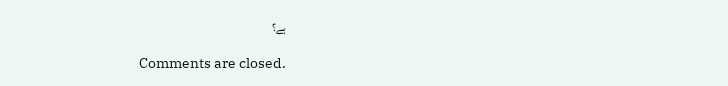ہے؟

Comments are closed.